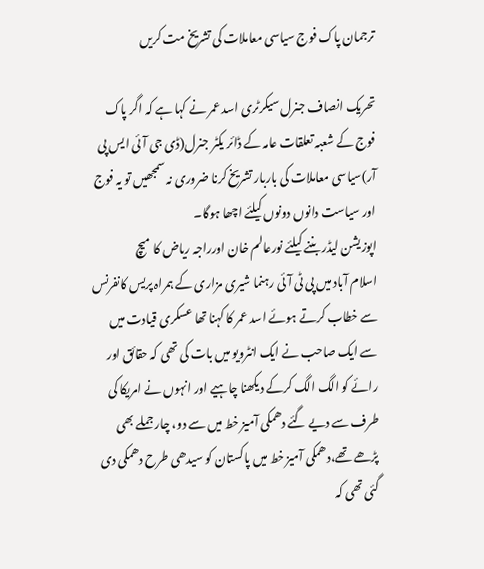ترجمان پاک فوج سیاسی معاملات کی تشریخ مت کریں

تحریک انصاف جنرل سیکرٹری اسد عمر نے کہا ہے کہ اگر پاک فوج کے شعبہ تعلقات عامہ کے ڈائر یکٹر جنرل(ڈی جی آئی ایس پی آر)سیاسی معاملات کی باربار تشریخ کرنا ضروری نہ سمجھیں تو یہ فوج اور سیاست دانوں دونوں کیلئے اچھا ہوگا۔
اپوزیشن لیڈر بننے کیلئے نورعالم خان اورراجہ ریاض کا میچ
اسلام آباد میں پی ٹی آئی رہنما شیری مزاری کے ہمراہ پریس کانفرنس سے خطاب کرتے ہوئے اسد عمر کا کہنا تھا عسکری قیادت میں سے ایک صاحب نے ایک انٹرویو میں بات کی تھی کہ حقائق اور رائے کو الگ الگ کرکے دیکھنا چاہیے اور انہوں نے امریکا کی طرف سے دیے گئے دھمکی آمیز خط میں سے دو، چار جملے بھی پڑھے تھے،دھمکی آمیز خط میں پاکستان کو سیدھی طرح دھمکی دی گئی تھی کہ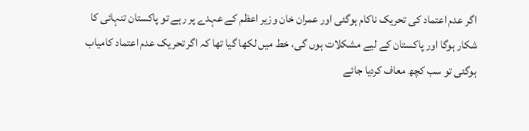اگر عدم اعتماد کی تحریک ناکام ہوگئی اور عمران خان وزیر اعظم کے عہدے پر رہے تو پاکستان تنہائی کا شکار ہوگا اور پاکستان کے لیے مشکلات ہوں گی، خط میں لکھا گیا تھا کہ اگر تحریک عدم اعتماد کامیاب ہوگئی تو سب کچھ معاف کردیا جائے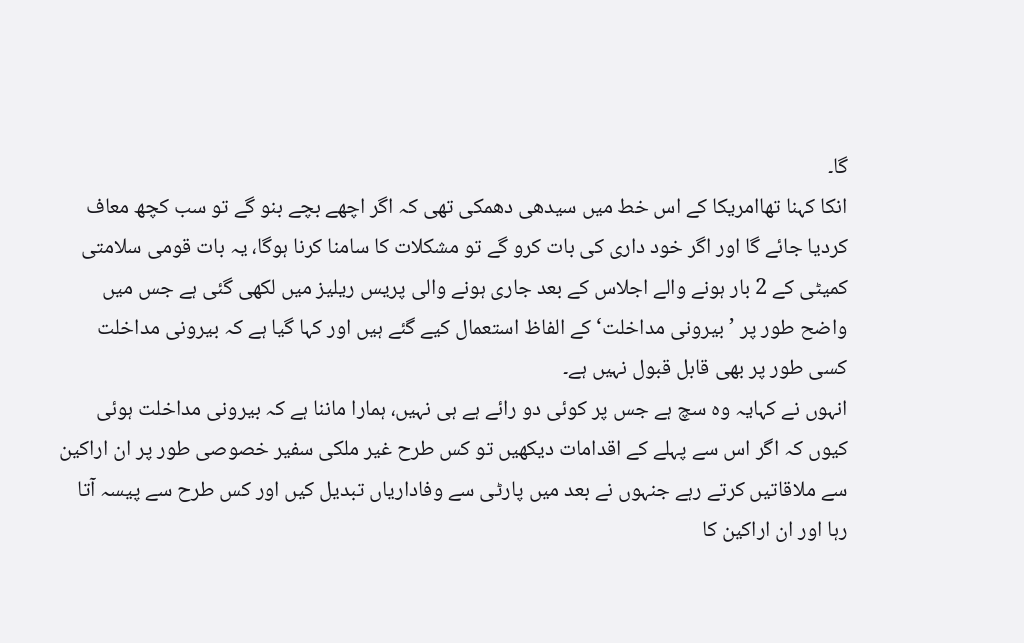گا۔
انکا کہنا تھاامریکا کے اس خط میں سیدھی دھمکی تھی کہ اگر اچھے بچے بنو گے تو سب کچھ معاف کردیا جائے گا اور اگر خود داری کی بات کرو گے تو مشکلات کا سامنا کرنا ہوگا، یہ بات قومی سلامتی کمیٹی کے 2 بار ہونے والے اجلاس کے بعد جاری ہونے والی پریس ریلیز میں لکھی گئی ہے جس میں واضح طور پر ’بیرونی مداخلت‘ کے الفاظ استعمال کیے گئے ہیں اور کہا گیا ہے کہ بیرونی مداخلت کسی طور پر بھی قابل قبول نہیں ہے۔
انہوں نے کہایہ وہ سچ ہے جس پر کوئی دو رائے ہے ہی نہیں، ہمارا ماننا ہے کہ بیرونی مداخلت ہوئی کیوں کہ اگر اس سے پہلے کے اقدامات دیکھیں تو کس طرح غیر ملکی سفیر خصوصی طور پر ان اراکین سے ملاقاتیں کرتے رہے جنہوں نے بعد میں پارٹی سے وفاداریاں تبدیل کیں اور کس طرح سے پیسہ آتا رہا اور ان اراکین کا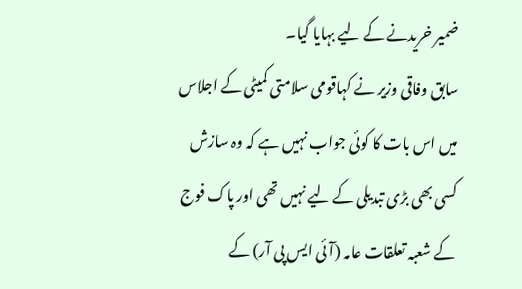ضمیر خریدنے کے لیے بہایا گیا۔
سابق وفاقی وزیر نے کہاقومی سلامتی کمیٹی کے اجلاس میں اس بات کا کوئی جواب نہیں ہے کہ وہ سازش کسی بھی بڑی تبدیلی کے لیے نہیں تھی اور پاک فوج کے شعبہ تعلقات عامہ (آئی ایس پی آر) کے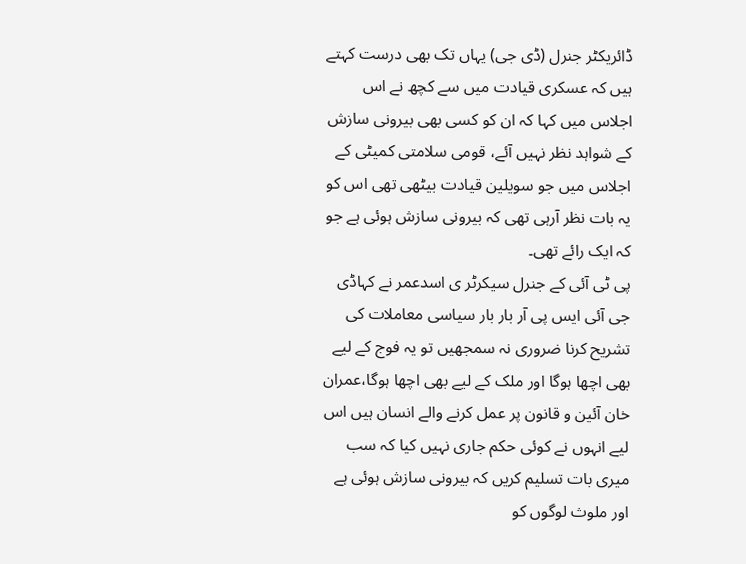ڈائریکٹر جنرل (ڈی جی) یہاں تک بھی درست کہتے ہیں کہ عسکری قیادت میں سے کچھ نے اس اجلاس میں کہا کہ ان کو کسی بھی بیرونی سازش کے شواہد نظر نہیں آئے، قومی سلامتی کمیٹی کے اجلاس میں جو سویلین قیادت بیٹھی تھی اس کو یہ بات نظر آرہی تھی کہ بیرونی سازش ہوئی ہے جو کہ ایک رائے تھی۔
پی ٹی آئی کے جنرل سیکرٹر ی اسدعمر نے کہاڈی جی آئی ایس پی آر بار بار سیاسی معاملات کی تشریح کرنا ضروری نہ سمجھیں تو یہ فوج کے لیے بھی اچھا ہوگا اور ملک کے لیے بھی اچھا ہوگا،عمران خان آئین و قانون پر عمل کرنے والے انسان ہیں اس لیے انہوں نے کوئی حکم جاری نہیں کیا کہ سب میری بات تسلیم کریں کہ بیرونی سازش ہوئی ہے اور ملوث لوگوں کو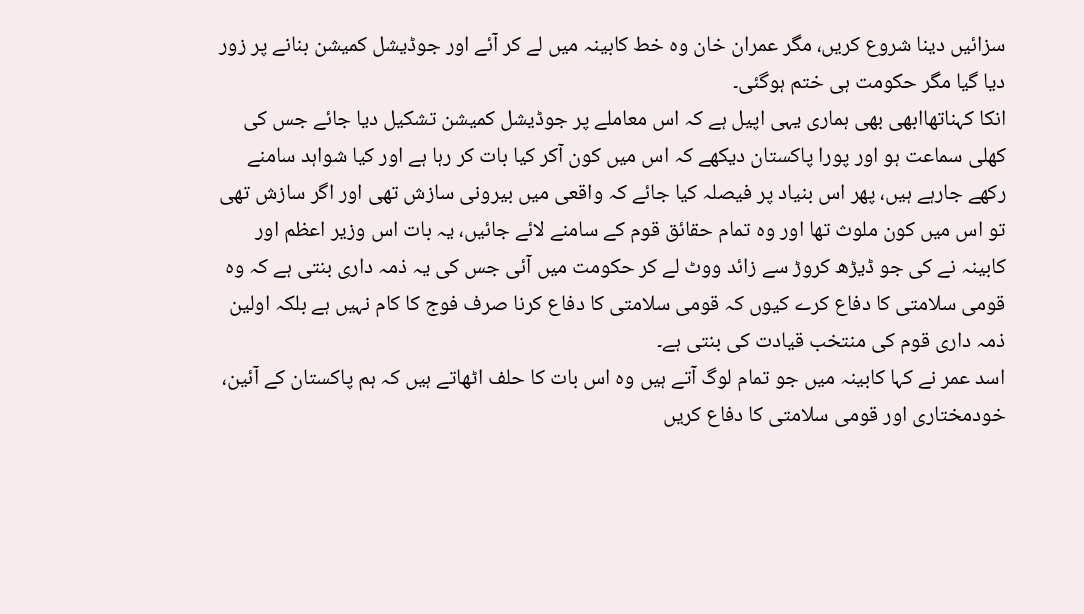سزائیں دینا شروع کریں، مگر عمران خان وہ خط کابینہ میں لے کر آئے اور جوڈیشل کمیشن بنانے پر زور دیا گیا مگر حکومت ہی ختم ہوگئی۔
انکا کہناتھاابھی بھی ہماری یہی اپیل ہے کہ اس معاملے پر جوڈیشل کمیشن تشکیل دیا جائے جس کی کھلی سماعت ہو اور پورا پاکستان دیکھے کہ اس میں کون آکر کیا بات کر رہا ہے اور کیا شواہد سامنے رکھے جارہے ہیں، پھر اس بنیاد پر فیصلہ کیا جائے کہ واقعی میں بیرونی سازش تھی اور اگر سازش تھی تو اس میں کون ملوث تھا اور وہ تمام حقائق قوم کے سامنے لائے جائیں، یہ بات اس وزیر اعظم اور کابینہ نے کی جو ڈیڑھ کروڑ سے زائد ووٹ لے کر حکومت میں آئی جس کی یہ ذمہ داری بنتی ہے کہ وہ قومی سلامتی کا دفاع کرے کیوں کہ قومی سلامتی کا دفاع کرنا صرف فوج کا کام نہیں ہے بلکہ اولین ذمہ داری قوم کی منتخب قیادت کی بنتی ہے۔
اسد عمر نے کہا کابینہ میں جو تمام لوگ آتے ہیں وہ اس بات کا حلف اٹھاتے ہیں کہ ہم پاکستان کے آئین، خودمختاری اور قومی سلامتی کا دفاع کریں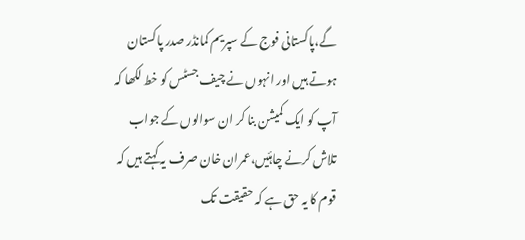گے،پاکستانی فوج کے سپریم کمانڈر صدر پاکستان ہوتے ہیں اور انہوں نے چیف جسٹس کو خط لکھا کہ آپ کو ایک کمیشن بنا کر ان سوالوں کے جواب تلاش کرنے چاہئیں،عمران خان صرف یہ کہتے ہیں کہ قوم کا یہ حق ہے کہ حقیقت تک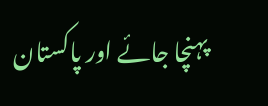پہنچا جائے اور پاکستان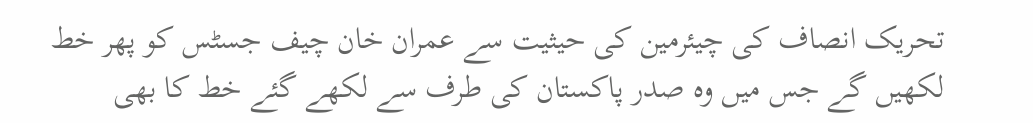تحریک انصاف کی چیئرمین کی حیثیت سے عمران خان چیف جسٹس کو پھر خط لکھیں گے جس میں وہ صدر پاکستان کی طرف سے لکھے گئے خط کا بھی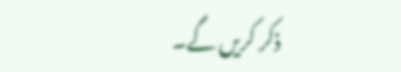ذکر کریں گے۔